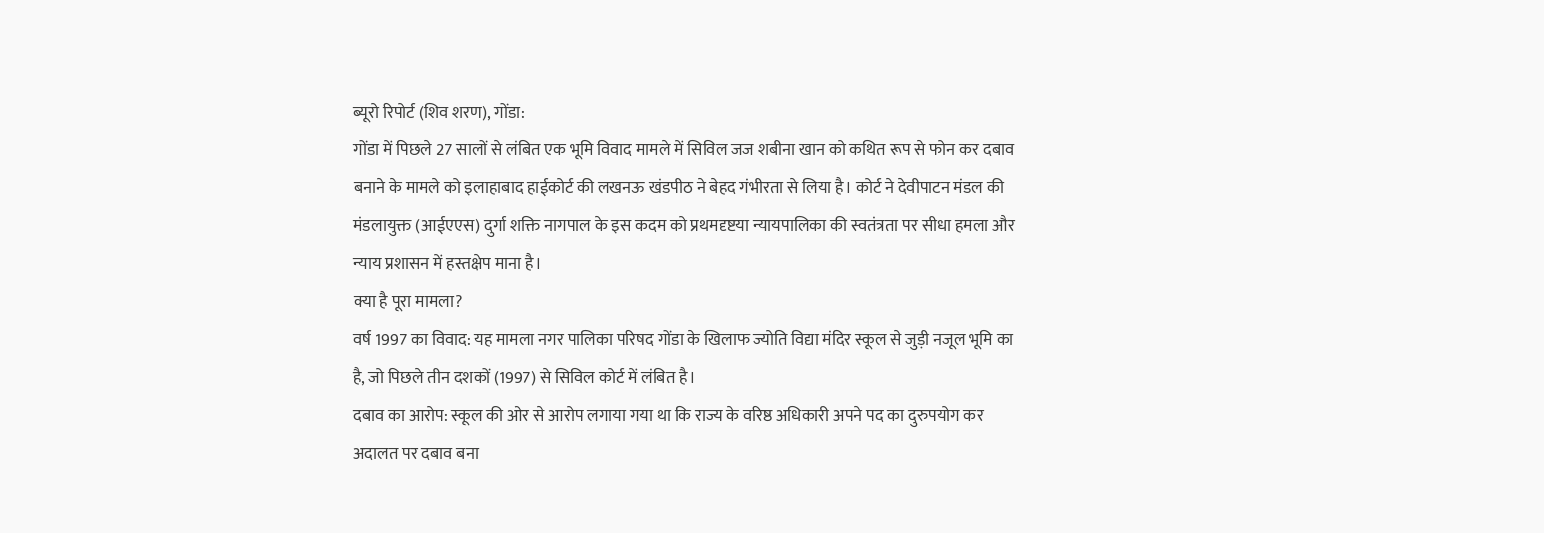ब्यूरो रिपोर्ट (शिव शरण), गोंडा:
गोंडा में पिछले 27 सालों से लंबित एक भूमि विवाद मामले में सिविल जज शबीना खान को कथित रूप से फोन कर दबाव बनाने के मामले को इलाहाबाद हाईकोर्ट की लखनऊ खंडपीठ ने बेहद गंभीरता से लिया है। कोर्ट ने देवीपाटन मंडल की मंडलायुक्त (आईएएस) दुर्गा शक्ति नागपाल के इस कदम को प्रथमदृष्टया न्यायपालिका की स्वतंत्रता पर सीधा हमला और न्याय प्रशासन में हस्तक्षेप माना है।
क्या है पूरा मामला?
वर्ष 1997 का विवाद: यह मामला नगर पालिका परिषद गोंडा के खिलाफ ज्योति विद्या मंदिर स्कूल से जुड़ी नजूल भूमि का है, जो पिछले तीन दशकों (1997) से सिविल कोर्ट में लंबित है।
दबाव का आरोप: स्कूल की ओर से आरोप लगाया गया था कि राज्य के वरिष्ठ अधिकारी अपने पद का दुरुपयोग कर अदालत पर दबाव बना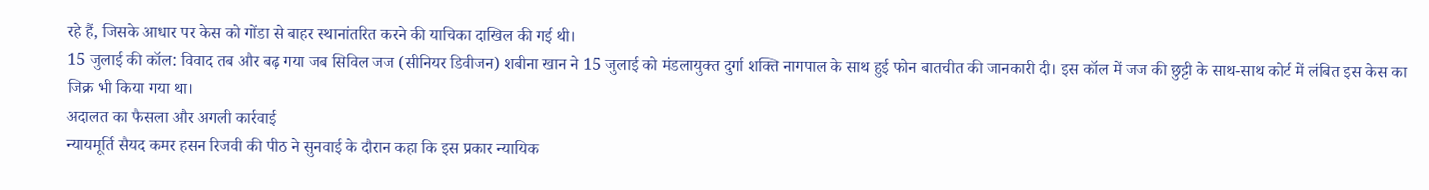रहे हैं, जिसके आधार पर केस को गोंडा से बाहर स्थानांतरित करने की याचिका दाखिल की गई थी।
15 जुलाई की कॉल: विवाद तब और बढ़ गया जब सिविल जज (सीनियर डिवीजन) शबीना खान ने 15 जुलाई को मंडलायुक्त दुर्गा शक्ति नागपाल के साथ हुई फोन बातचीत की जानकारी दी। इस कॉल में जज की छुट्टी के साथ-साथ कोर्ट में लंबित इस केस का जिक्र भी किया गया था।
अदालत का फैसला और अगली कार्रवाई
न्यायमूर्ति सैयद कमर हसन रिजवी की पीठ ने सुनवाई के दौरान कहा कि इस प्रकार न्यायिक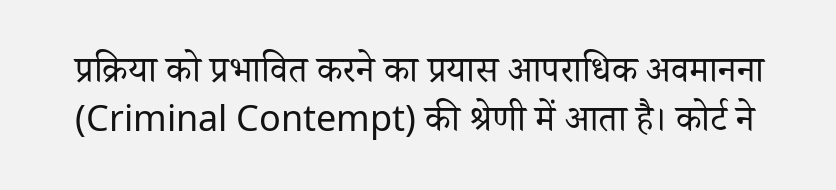प्रक्रिया को प्रभावित करने का प्रयास आपराधिक अवमानना (Criminal Contempt) की श्रेणी में आता है। कोर्ट ने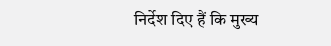निर्देश दिए हैं कि मुख्य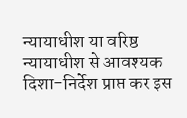न्यायाधीश या वरिष्ठ न्यायाधीश से आवश्यक दिशा-निर्देश प्राप्त कर इस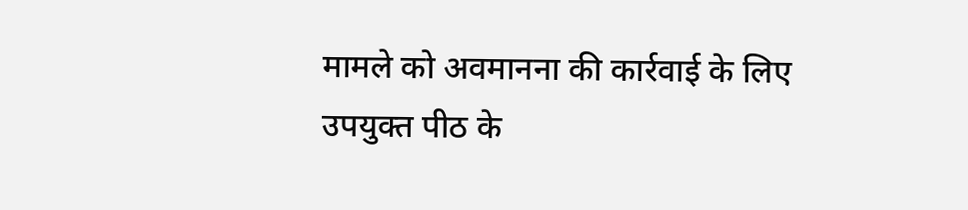मामले को अवमानना की कार्रवाई के लिए उपयुक्त पीठ के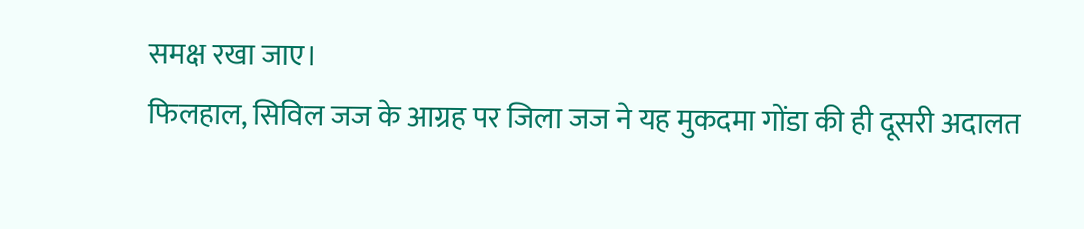समक्ष रखा जाए।
फिलहाल, सिविल जज के आग्रह पर जिला जज ने यह मुकदमा गोंडा की ही दूसरी अदालत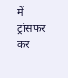में ट्रांसफर कर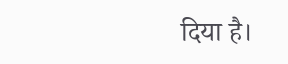दिया है।